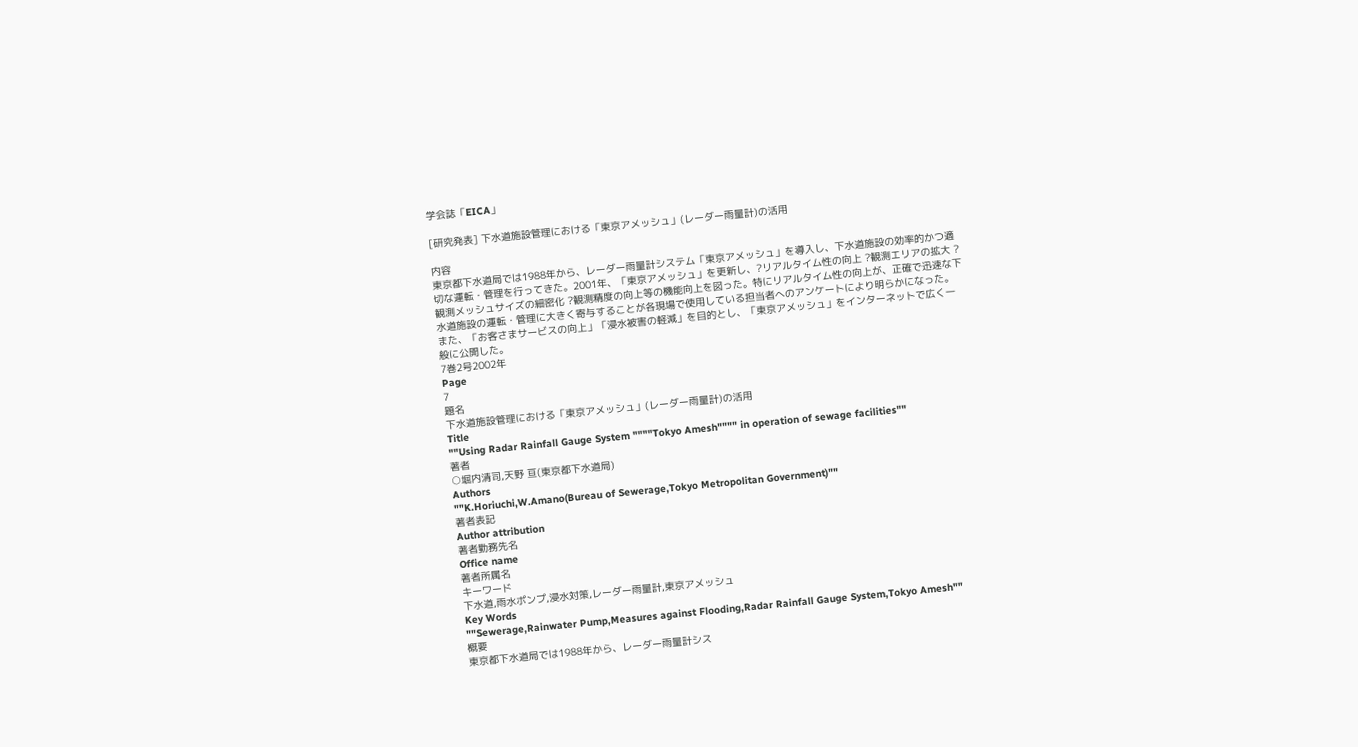学会誌「EICA」

[研究発表] 下水道施設管理における「東京アメッシュ」(レーダー雨量計)の活用

内容
東京都下水道局では1988年から、レーダー雨量計システム「東京アメッシュ」を導入し、下水道施設の効率的かつ適切な運転・管理を行ってきた。2001年、「東京アメッシュ」を更新し、?リアルタイム性の向上 ?観測エリアの拡大 ?観測メッシュサイズの細密化 ?観測精度の向上等の機能向上を図った。特にリアルタイム性の向上が、正確で迅速な下水道施設の運転・管理に大きく寄与することが各現場で使用している担当者へのアンケートにより明らかになった。また、「お客さまサービスの向上」「浸水被害の軽減」を目的とし、「東京アメッシュ」をインターネットで広く一般に公開した。
7巻2号2002年
Page
7
題名
下水道施設管理における「東京アメッシュ」(レーダー雨量計)の活用
Title
""Using Radar Rainfall Gauge System """"Tokyo Amesh"""" in operation of sewage facilities""
著者
○堀内清司,天野 亘(東京都下水道局)
Authors
""K.Horiuchi,W.Amano(Bureau of Sewerage,Tokyo Metropolitan Government)""
著者表記
Author attribution
著者勤務先名
Office name
著者所属名
キーワード
下水道,雨水ポンプ,浸水対策,レーダー雨量計,東京アメッシュ
Key Words
""Sewerage,Rainwater Pump,Measures against Flooding,Radar Rainfall Gauge System,Tokyo Amesh""
概要
東京都下水道局では1988年から、レーダー雨量計シス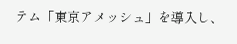テム「東京アメッシュ」を導入し、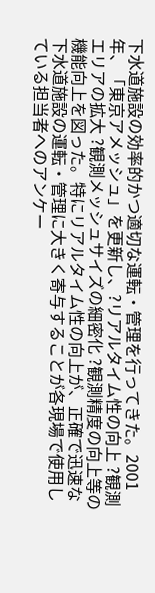下水道施設の効率的かつ適切な運転・管理を行ってきた。2001年、「東京アメッシュ」を更新し、?リアルタイム性の向上 ?観測エリアの拡大 ?観測メッシュサイズの細密化 ?観測精度の向上等の機能向上を図った。特にリアルタイム性の向上が、正確で迅速な下水道施設の運転・管理に大きく寄与することが各現場で使用している担当者へのアンケー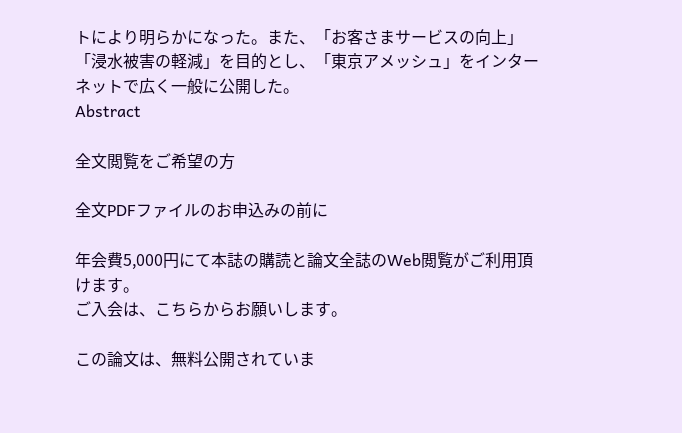トにより明らかになった。また、「お客さまサービスの向上」「浸水被害の軽減」を目的とし、「東京アメッシュ」をインターネットで広く一般に公開した。
Abstract

全文閲覧をご希望の方

全文PDFファイルのお申込みの前に

年会費5,000円にて本誌の購読と論文全誌のWeb閲覧がご利用頂けます。
ご入会は、こちらからお願いします。

この論文は、無料公開されていま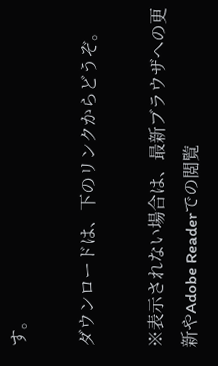す。

ダウンロードは、下のリンクからどうぞ。

※表示されない場合は、最新ブラウザへの更新やAdobe Readerでの閲覧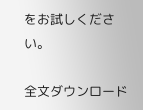をお試しください。

全文ダウンロード